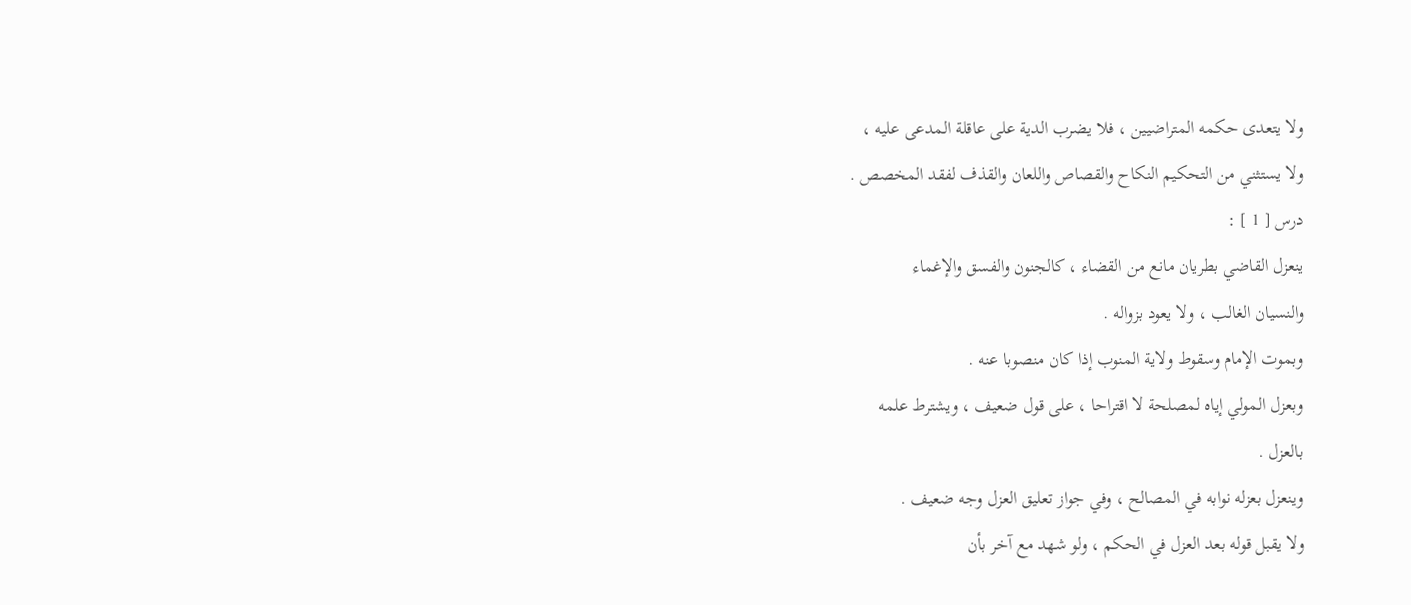ولا يتعدى حكمه المتراضيين ، فلا يضرب الدية على عاقلة المدعى عليه ،
ولا يستثني من التحكيم النكاح والقصاص واللعان والقذف لفقد المخصص .
درس [ 1 ] :
ينعزل القاضي بطريان مانع من القضاء ، كالجنون والفسق والإغماء
والنسيان الغالب ، ولا يعود بزواله .
وبموت الإمام وسقوط ولاية المنوب إذا كان منصوبا عنه .
وبعزل المولي إياه لمصلحة لا اقتراحا ، على قول ضعيف ، ويشترط علمه
بالعزل .
وينعزل بعزله نوابه في المصالح ، وفي جواز تعليق العزل وجه ضعيف .
ولا يقبل قوله بعد العزل في الحكم ، ولو شهد مع آخر بأن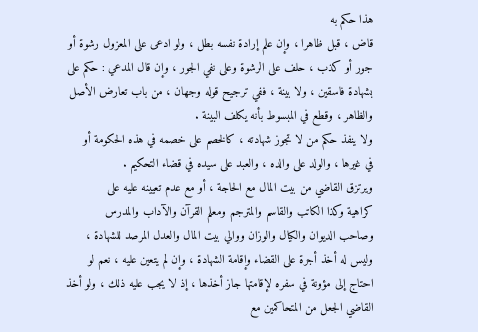هذا حكم به
قاض ، قبل ظاهرا ، وإن علم إرادة نفسه بطل ، ولو ادعى على المعزول رشوة أو
جور أو كذب ، حلف على الرشوة وعلى نفي الجور ، وإن قال المدعي : حكم على
بشهادة فاسقين ، ولا بينة ، ففي ترجيح قوله وجهان ، من باب تعارض الأصل
والظاهر ، وقطع في المبسوط بأنه يكلف البينة .
ولا ينفذ حكم من لا تجوز شهادته ، كالخصم على خصمه في هذه الحكومة أو
في غيرها ، والولد على والده ، والعبد على سيده في قضاء التحكيم .
ويرتزق القاضي من بيت المال مع الحاجة ، أو مع عدم تعيينه عليه على
كراهية وكذا الكاتب والقاسم والمترجم ومعلم القرآن والآداب والمدرس
وصاحب الديوان والكيال والوزان ووالي بيت المال والعدل المرصد للشهادة ،
وليس له أخذ أجرة على القضاء وإقامة الشهادة ، وإن لم يتعين عليه ، نعم لو
احتاج إلى مؤونة في سفره لإقامتها جاز أخذها ، إذ لا يجب عليه ذلك ، ولو أخذ
القاضي الجعل من المتحاكمين مع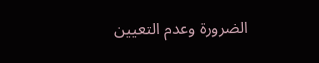الضرورة وعدم التعيين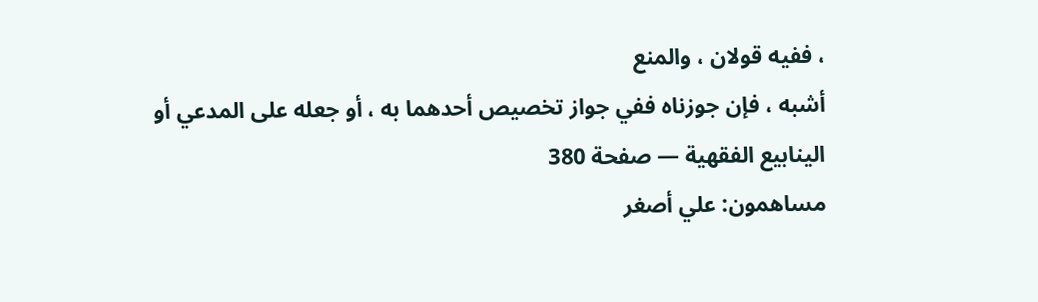، ففيه قولان ، والمنع
أشبه ، فإن جوزناه ففي جواز تخصيص أحدهما به ، أو جعله على المدعي أو
الينابيع الفقهية — صفحة 380
مساهمون: علي أصغر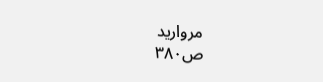مرواريد
ص٣٨٠